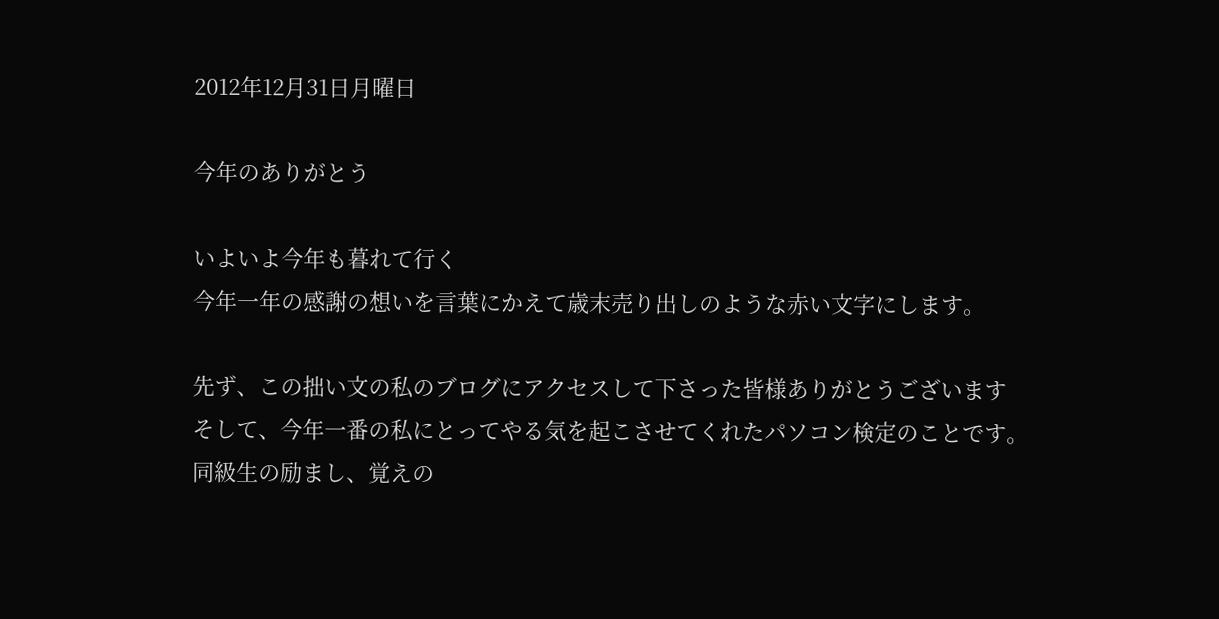2012年12月31日月曜日

今年のありがとう

いよいよ今年も暮れて行く
今年一年の感謝の想いを言葉にかえて歳末売り出しのような赤い文字にします。

先ず、この拙い文の私のブログにアクセスして下さった皆様ありがとうございます
そして、今年一番の私にとってやる気を起こさせてくれたパソコン検定のことです。
同級生の励まし、覚えの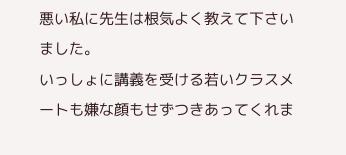悪い私に先生は根気よく教えて下さいました。
いっしょに講義を受ける若いクラスメートも嫌な顔もせずつきあってくれま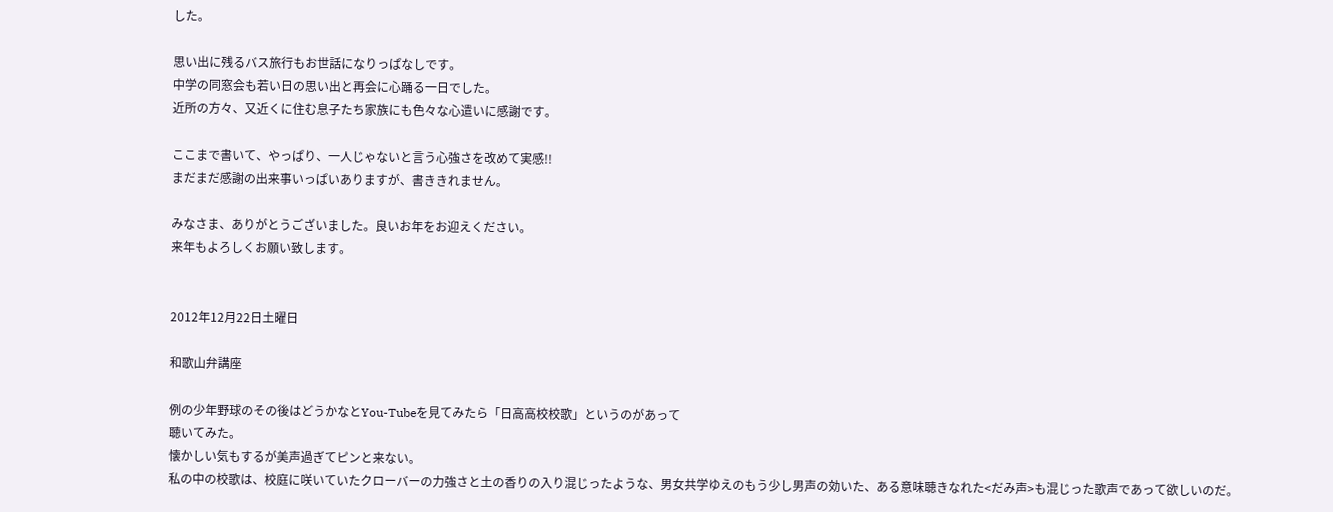した。

思い出に残るバス旅行もお世話になりっぱなしです。
中学の同窓会も若い日の思い出と再会に心踊る一日でした。
近所の方々、又近くに住む息子たち家族にも色々な心遣いに感謝です。

ここまで書いて、やっぱり、一人じゃないと言う心強さを改めて実感!!
まだまだ感謝の出来事いっぱいありますが、書ききれません。

みなさま、ありがとうございました。良いお年をお迎えください。
来年もよろしくお願い致します。


2012年12月22日土曜日

和歌山弁講座

例の少年野球のその後はどうかなとYou-Tubeを見てみたら「日高高校校歌」というのがあって
聴いてみた。
懐かしい気もするが美声過ぎてピンと来ない。
私の中の校歌は、校庭に咲いていたクローバーの力強さと土の香りの入り混じったような、男女共学ゆえのもう少し男声の効いた、ある意味聴きなれた<だみ声>も混じった歌声であって欲しいのだ。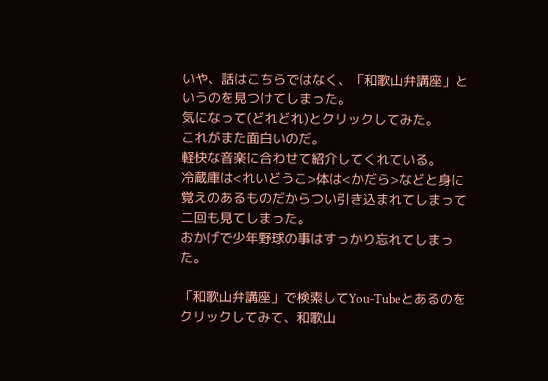いや、話はこちらではなく、「和歌山弁講座」というのを見つけてしまった。
気になって(どれどれ)とクリックしてみた。
これがまた面白いのだ。
軽快な音楽に合わせて紹介してくれている。
冷蔵庫は<れいどうこ>体は<かだら>などと身に覚えのあるものだからつい引き込まれてしまって二回も見てしまった。
おかげで少年野球の事はすっかり忘れてしまった。

「和歌山弁講座」で検索してYou-Tubeとあるのをクリックしてみて、和歌山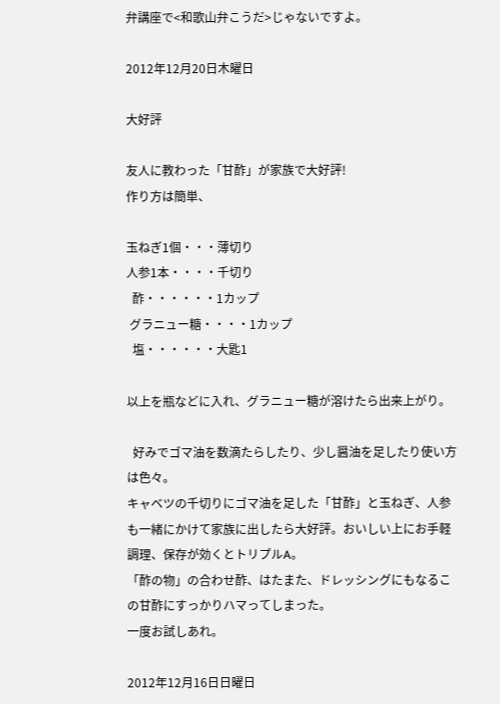弁講座で<和歌山弁こうだ>じゃないですよ。

2012年12月20日木曜日

大好評

友人に教わった「甘酢」が家族で大好評!
作り方は簡単、

玉ねぎ1個・・・薄切り
人参1本・・・・千切り
  酢・・・・・・1カップ
 グラニュー糖・・・・1カップ
  塩・・・・・・大匙1

以上を瓶などに入れ、グラニュー糖が溶けたら出来上がり。

  好みでゴマ油を数滴たらしたり、少し醤油を足したり使い方は色々。
キャベツの千切りにゴマ油を足した「甘酢」と玉ねぎ、人参も一緒にかけて家族に出したら大好評。おいしい上にお手軽調理、保存が効くとトリプルA。
「酢の物」の合わせ酢、はたまた、ドレッシングにもなるこの甘酢にすっかりハマってしまった。
一度お試しあれ。

2012年12月16日日曜日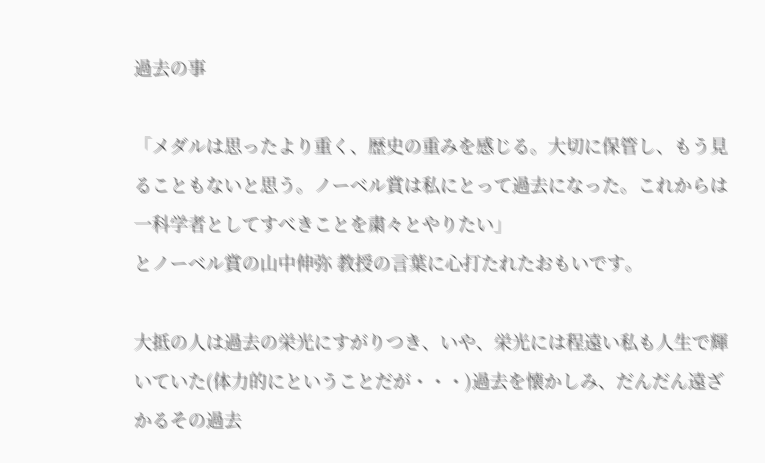過去の事

「メダルは思ったより重く、歴史の重みを感じる。大切に保管し、もう見ることもないと思う。ノーベル賞は私にとって過去になった。これからは一科学者としてすべきことを粛々とやりたい」
とノーベル賞の山中伸弥 教授の言葉に心打たれたおもいです。

大抵の人は過去の栄光にすがりつき、いや、栄光には程遠い私も人生で輝いていた(体力的にということだが・・・)過去を懐かしみ、だんだん遠ざかるその過去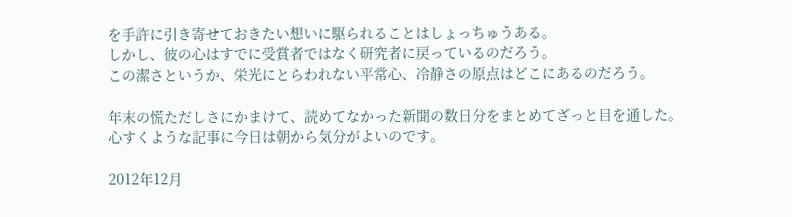を手許に引き寄せておきたい想いに駆られることはしょっちゅうある。
しかし、彼の心はすでに受賞者ではなく研究者に戻っているのだろう。
この潔さというか、栄光にとらわれない平常心、冷静さの原点はどこにあるのだろう。

年末の慌ただしさにかまけて、読めてなかった新聞の数日分をまとめてざっと目を通した。
心すくような記事に今日は朝から気分がよいのです。

2012年12月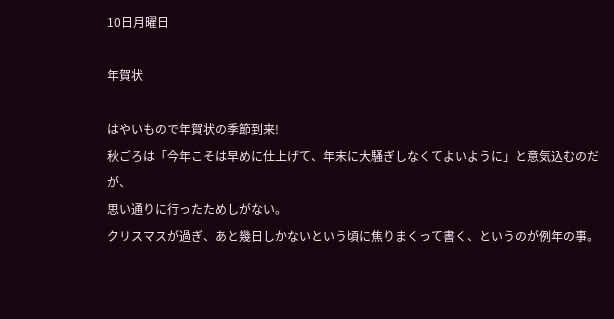10日月曜日

年賀状

はやいもので年賀状の季節到来!
秋ごろは「今年こそは早めに仕上げて、年末に大騒ぎしなくてよいように」と意気込むのだが、
思い通りに行ったためしがない。
クリスマスが過ぎ、あと幾日しかないという頃に焦りまくって書く、というのが例年の事。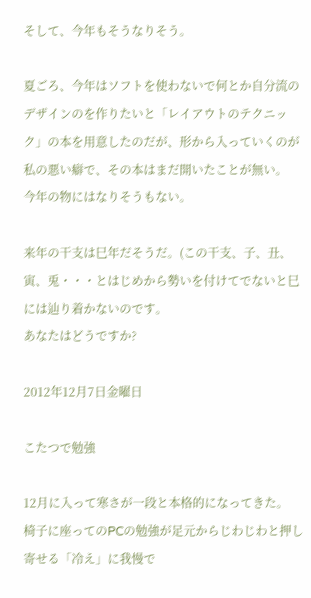そして、今年もそうなりそう。

夏ごろ、今年はソフトを使わないで何とか自分流のデザインのを作りたいと「レイアウトのテクニック」の本を用意したのだが、形から入っていくのが私の悪い癖で、その本はまだ開いたことが無い。
今年の物にはなりそうもない。

来年の干支は巳年だそうだ。(この干支、子、丑、寅、兎・・・とはじめから勢いを付けてでないと巳には辿り着かないのです。
あなたはどうですか?

2012年12月7日金曜日

こたつで勉強

12月に入って寒さが一段と本格的になってきた。
椅子に座ってのPCの勉強が足元からじわじわと押し寄せる「冷え」に我慢で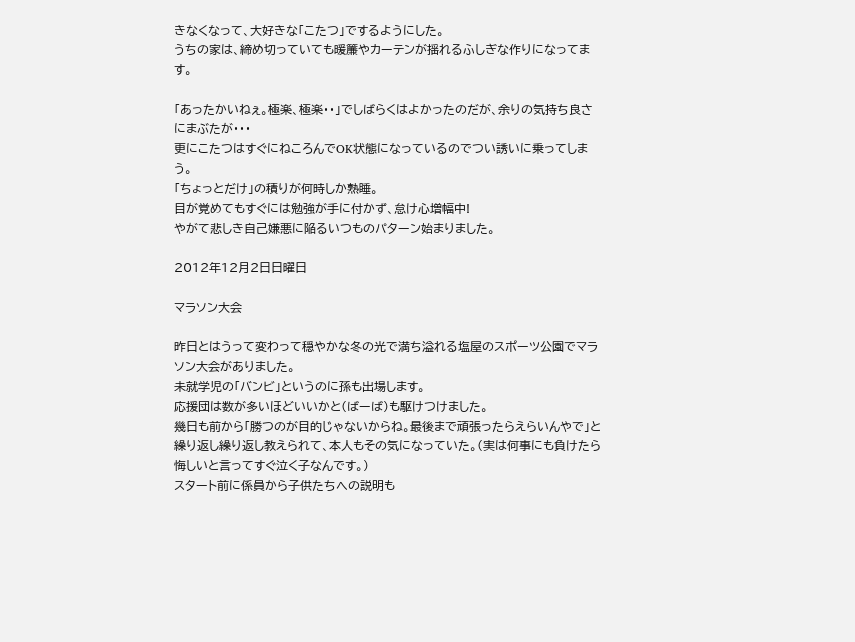きなくなって、大好きな「こたつ」でするようにした。
うちの家は、締め切っていても暖簾やカーテンが揺れるふしぎな作りになってます。

「あったかいねぇ。極楽、極楽・・」でしばらくはよかったのだが、余りの気持ち良さにまぶたが・・・
更にこたつはすぐにねころんでOK状態になっているのでつい誘いに乗ってしまう。
「ちょっとだけ」の積りが何時しか熟睡。
目が覚めてもすぐには勉強が手に付かず、怠け心増幅中!
やがて悲しき自己嫌悪に陥るいつものパターン始まりました。

2012年12月2日日曜日

マラソン大会

昨日とはうって変わって穏やかな冬の光で満ち溢れる塩屋のスポーツ公園でマラソン大会がありました。
未就学児の「バンビ」というのに孫も出場します。
応援団は数が多いほどいいかと(ばーば)も駆けつけました。
幾日も前から「勝つのが目的じゃないからね。最後まで頑張ったらえらいんやで」と繰り返し繰り返し教えられて、本人もその気になっていた。(実は何事にも負けたら悔しいと言ってすぐ泣く子なんです。)
スタート前に係員から子供たちへの説明も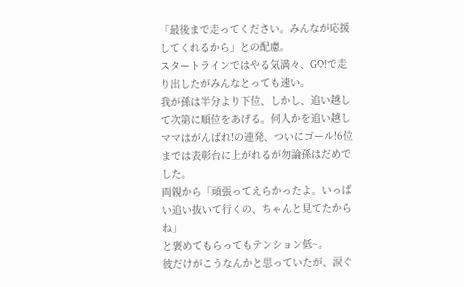「最後まで走ってください。みんなが応援してくれるから」との配慮。
スタートラインではやる気満々、GO!で走り出したがみんなとっても速い。
我が孫は半分より下位、しかし、追い越して次第に順位をあげる。何人かを追い越しママはがんばれ!の連発、ついにゴール!6位までは表彰台に上がれるが勿論孫はだめでした。
両親から「頑張ってえらかったよ。いっぱい追い抜いて行くの、ちゃんと見てたからね」
と褒めてもらってもテンション低~。
彼だけがこうなんかと思っていたが、涙ぐ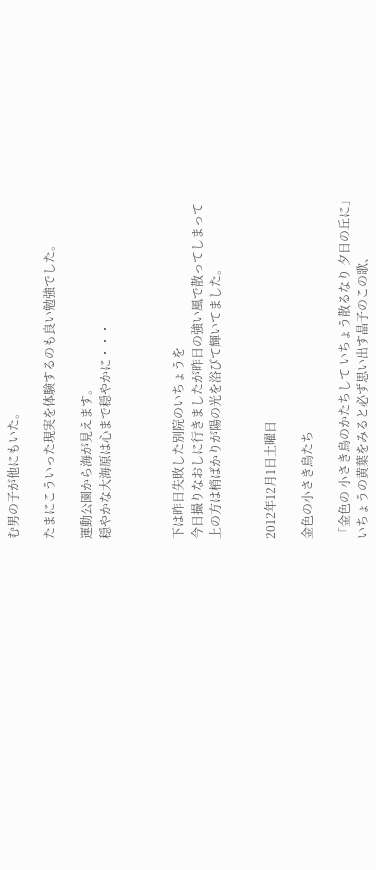む男の子が他にもいた。

たまにこういった現実を体験するのも良い勉強でした。

運動公園から海が見えます。
穏やかな大海原は心まで穏やかに・・・



下は昨日失敗した別院のいちょうを
今日撮りなおしに行きましたが昨日の強い風で散ってしまって
上の方は梢ばかりが陽の光を浴びて輝いてました。


2012年12月1日土曜日

金色の小さき鳥たち

「金色の 小さき鳥のかたちして いちょう散るなり 夕日の丘に」
いちょうの黄葉をみると必ず思い出す晶子のこの歌、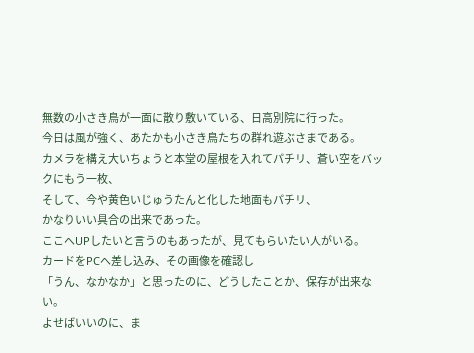無数の小さき鳥が一面に散り敷いている、日高別院に行った。
今日は風が強く、あたかも小さき鳥たちの群れ遊ぶさまである。
カメラを構え大いちょうと本堂の屋根を入れてパチリ、蒼い空をバックにもう一枚、
そして、今や黄色いじゅうたんと化した地面もパチリ、
かなりいい具合の出来であった。
ここへUPしたいと言うのもあったが、見てもらいたい人がいる。
カードをPCへ差し込み、その画像を確認し
「うん、なかなか」と思ったのに、どうしたことか、保存が出来ない。
よせばいいのに、ま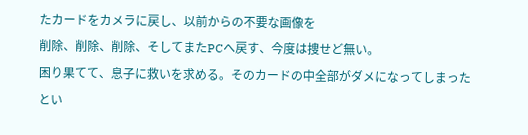たカードをカメラに戻し、以前からの不要な画像を
削除、削除、削除、そしてまたPCへ戻す、今度は捜せど無い。
困り果てて、息子に救いを求める。そのカードの中全部がダメになってしまったとい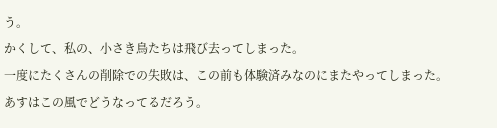う。
かくして、私の、小さき鳥たちは飛び去ってしまった。
一度にたくさんの削除での失敗は、この前も体験済みなのにまたやってしまった。
あすはこの風でどうなってるだろう。